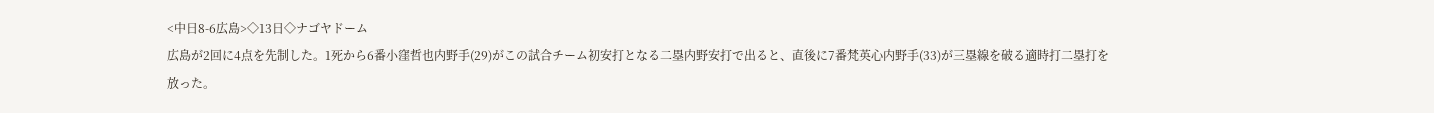<中日8-6広島>◇13日◇ナゴヤドーム
広島が2回に4点を先制した。1死から6番小窪哲也内野手(29)がこの試合チーム初安打となる二塁内野安打で出ると、直後に7番梵英心内野手(33)が三塁線を破る適時打二塁打を放った。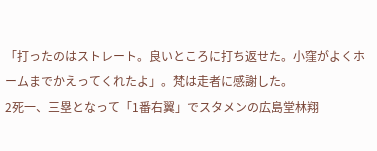「打ったのはストレート。良いところに打ち返せた。小窪がよくホームまでかえってくれたよ」。梵は走者に感謝した。
2死一、三塁となって「1番右翼」でスタメンの広島堂林翔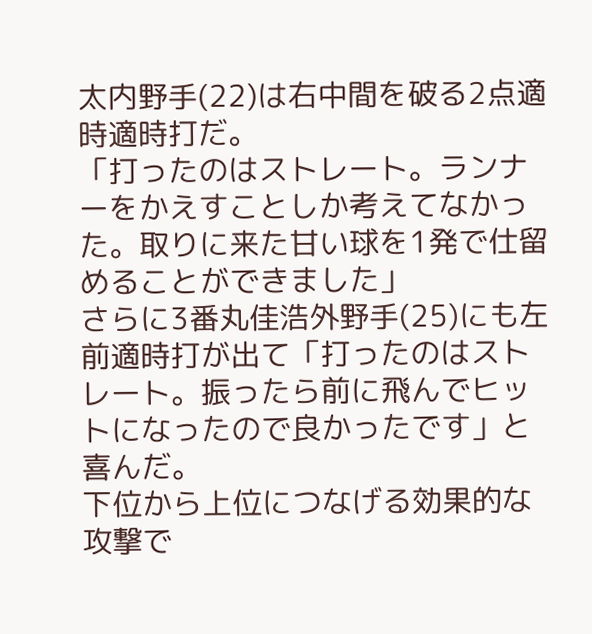太内野手(22)は右中間を破る2点適時適時打だ。
「打ったのはストレート。ランナーをかえすことしか考えてなかった。取りに来た甘い球を1発で仕留めることができました」
さらに3番丸佳浩外野手(25)にも左前適時打が出て「打ったのはストレート。振ったら前に飛んでヒットになったので良かったです」と喜んだ。
下位から上位につなげる効果的な攻撃で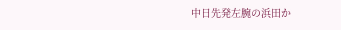中日先発左腕の浜田か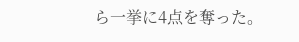ら一挙に4点を奪った。